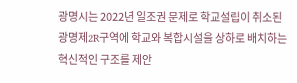광명시는 2022년 일조권 문제로 학교설립이 취소된 광명제2R구역에 학교와 복합시설을 상하로 배치하는 혁신적인 구조를 제안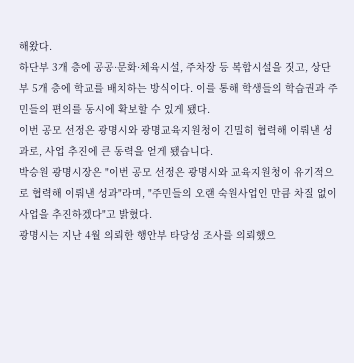해왔다.
하단부 3개 층에 공공·문화·체육시설, 주차장 등 복합시설을 짓고, 상단부 5개 층에 학교를 배치하는 방식이다. 이를 통해 학생들의 학습권과 주민들의 편의를 동시에 확보할 수 있게 됐다.
이번 공모 선정은 광명시와 광명교육지원청이 긴밀히 협력해 이뤄낸 성과로, 사업 추진에 큰 동력을 얻게 됐습니다.
박승원 광명시장은 "이번 공모 선정은 광명시와 교육지원청이 유기적으로 협력해 이뤄낸 성과"라며, "주민들의 오랜 숙원사업인 만큼 차질 없이 사업을 추진하겠다"고 밝혔다.
광명시는 지난 4월 의뢰한 행안부 타당성 조사를 의뢰했으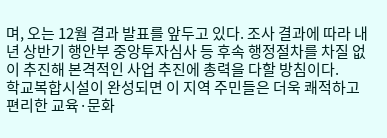며, 오는 12월 결과 발표를 앞두고 있다. 조사 결과에 따라 내년 상반기 행안부 중앙투자심사 등 후속 행정절차를 차질 없이 추진해 본격적인 사업 추진에 총력을 다할 방침이다.
학교복합시설이 완성되면 이 지역 주민들은 더욱 쾌적하고 편리한 교육·문화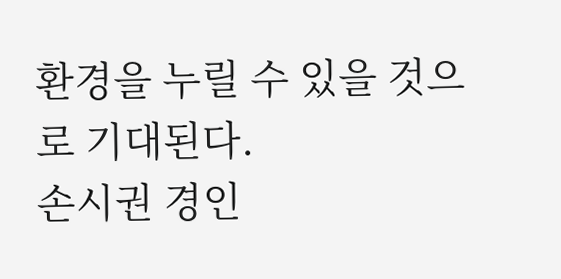환경을 누릴 수 있을 것으로 기대된다.
손시권 경인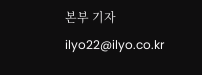본부 기자 ilyo22@ilyo.co.kr